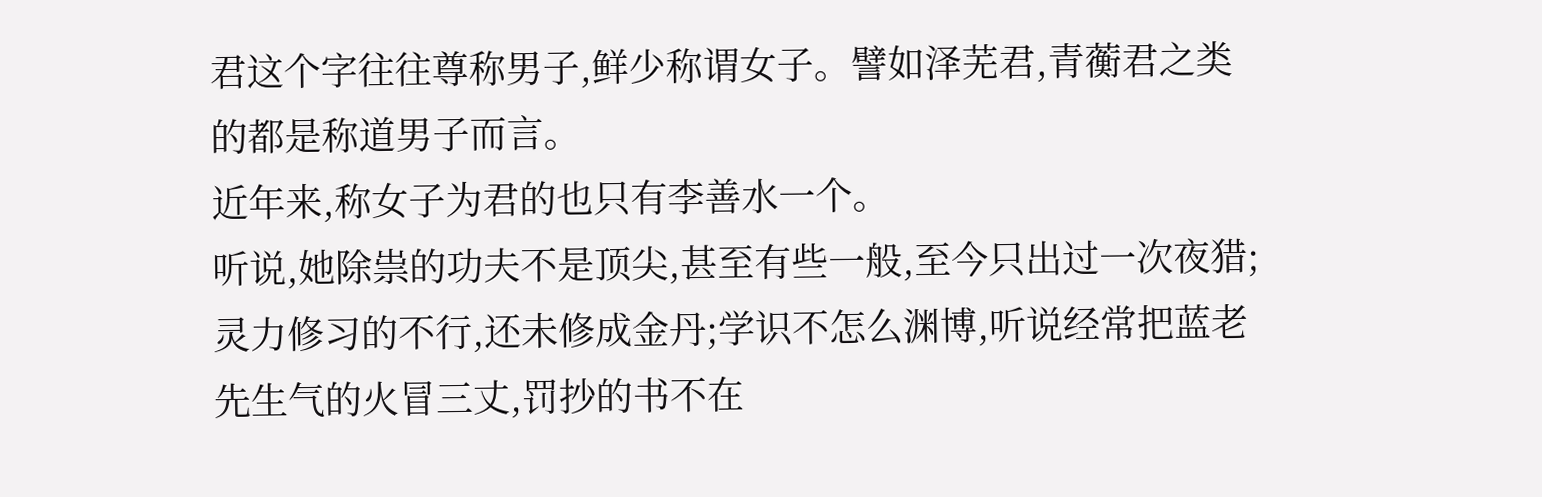君这个字往往尊称男子,鲜少称谓女子。譬如泽芜君,青蘅君之类的都是称道男子而言。
近年来,称女子为君的也只有李善水一个。
听说,她除祟的功夫不是顶尖,甚至有些一般,至今只出过一次夜猎;灵力修习的不行,还未修成金丹;学识不怎么渊博,听说经常把蓝老先生气的火冒三丈,罚抄的书不在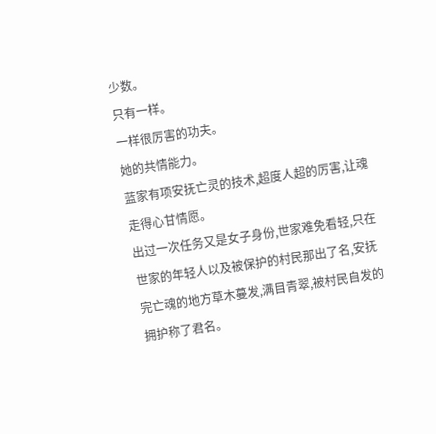少数。
只有一样。
一样很厉害的功夫。
她的共情能力。
蓝家有项安抚亡灵的技术,超度人超的厉害,让魂走得心甘情愿。
出过一次任务又是女子身份,世家难免看轻,只在世家的年轻人以及被保护的村民那出了名,安抚完亡魂的地方草木蔓发,满目青翠,被村民自发的拥护称了君名。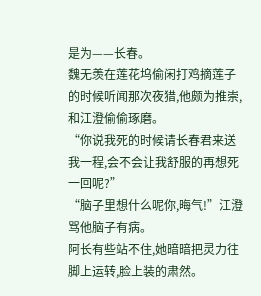是为——长春。
魏无羡在莲花坞偷闲打鸡摘莲子的时候听闻那次夜猎,他颇为推崇,和江澄偷偷琢磨。
“你说我死的时候请长春君来送我一程,会不会让我舒服的再想死一回呢?”
“脑子里想什么呢你,晦气!”江澄骂他脑子有病。
阿长有些站不住,她暗暗把灵力往脚上运转,脸上装的肃然。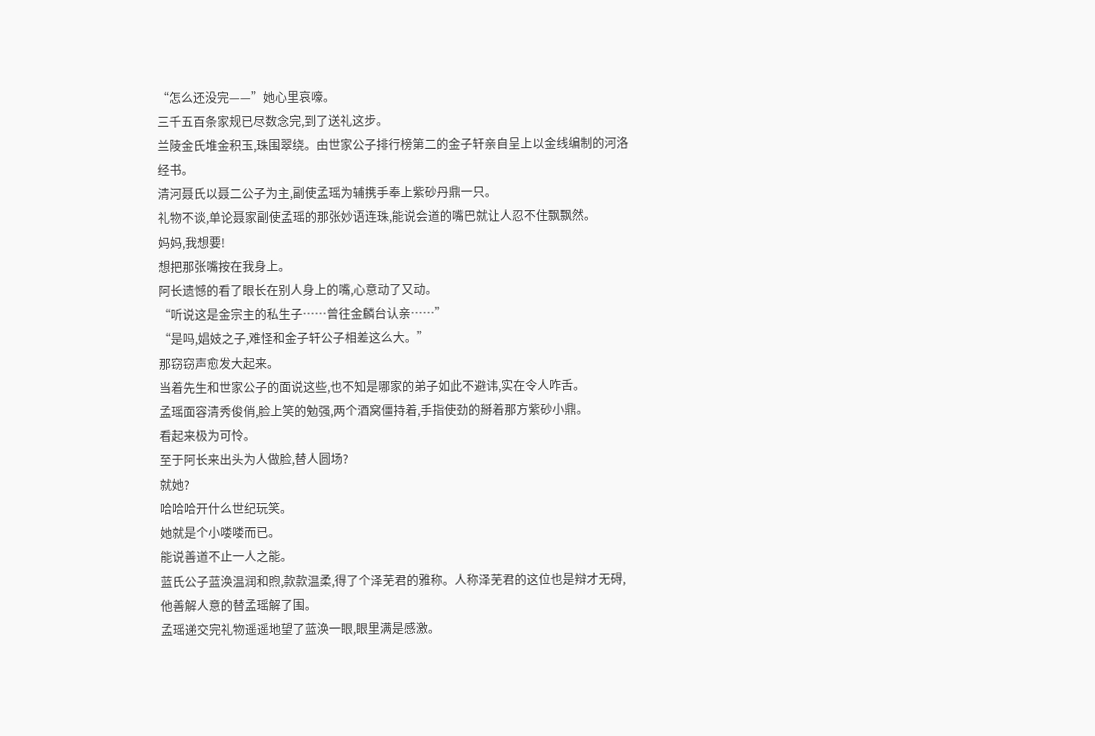“怎么还没完——”她心里哀嚎。
三千五百条家规已尽数念完,到了送礼这步。
兰陵金氏堆金积玉,珠围翠绕。由世家公子排行榜第二的金子轩亲自呈上以金线编制的河洛经书。
清河聂氏以聂二公子为主,副使孟瑶为辅携手奉上紫砂丹鼎一只。
礼物不谈,单论聂家副使孟瑶的那张妙语连珠,能说会道的嘴巴就让人忍不住飘飘然。
妈妈,我想要!
想把那张嘴按在我身上。
阿长遗憾的看了眼长在别人身上的嘴,心意动了又动。
“听说这是金宗主的私生子……曾往金麟台认亲……”
“是吗,娼妓之子,难怪和金子轩公子相差这么大。”
那窃窃声愈发大起来。
当着先生和世家公子的面说这些,也不知是哪家的弟子如此不避讳,实在令人咋舌。
孟瑶面容清秀俊俏,脸上笑的勉强,两个酒窝僵持着,手指使劲的掰着那方紫砂小鼎。
看起来极为可怜。
至于阿长来出头为人做脸,替人圆场?
就她?
哈哈哈开什么世纪玩笑。
她就是个小喽喽而已。
能说善道不止一人之能。
蓝氏公子蓝涣温润和煦,款款温柔,得了个泽芜君的雅称。人称泽芜君的这位也是辩才无碍,他善解人意的替孟瑶解了围。
孟瑶递交完礼物遥遥地望了蓝涣一眼,眼里满是感激。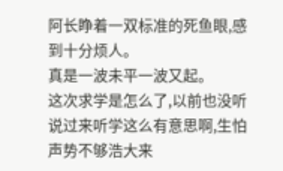阿长睁着一双标准的死鱼眼,感到十分烦人。
真是一波未平一波又起。
这次求学是怎么了,以前也没听说过来听学这么有意思啊,生怕声势不够浩大来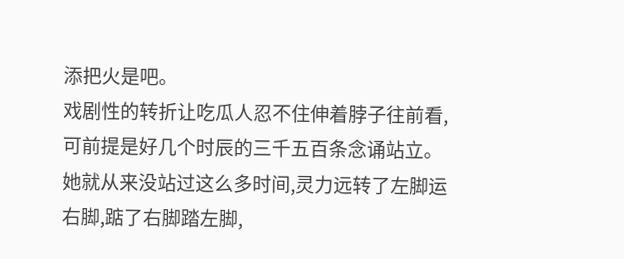添把火是吧。
戏剧性的转折让吃瓜人忍不住伸着脖子往前看,可前提是好几个时辰的三千五百条念诵站立。
她就从来没站过这么多时间,灵力远转了左脚运右脚,踮了右脚踏左脚,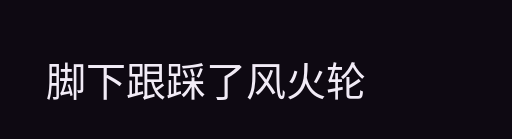脚下跟踩了风火轮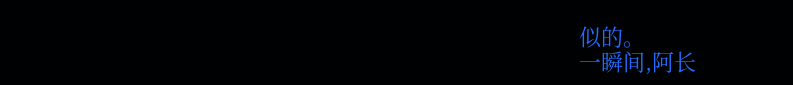似的。
一瞬间,阿长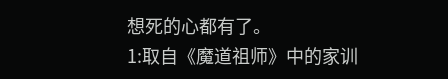想死的心都有了。
1:取自《魔道祖师》中的家训